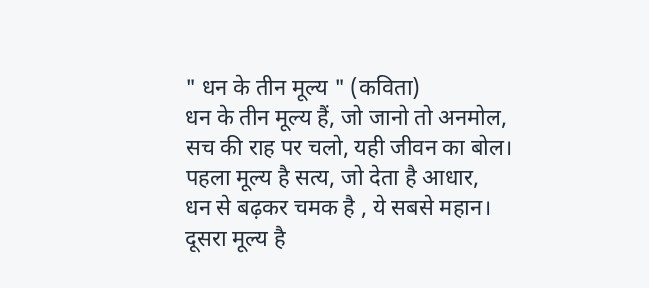" धन के तीन मूल्य " (कविता)
धन के तीन मूल्य हैं, जो जानो तो अनमोल,
सच की राह पर चलो, यही जीवन का बोल।
पहला मूल्य है सत्य, जो देता है आधार,
धन से बढ़कर चमक है , ये सबसे महान।
दूसरा मूल्य है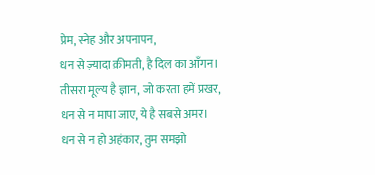प्रेम, स्नेह और अपनापन,
धन से ज़्यादा क़ीमती, है दिल का आँगन।
तीसरा मूल्य है ज्ञान, जो करता हमें प्रखर,
धन से न मापा जाए, ये है सबसे अमर।
धन से न हो अहंकार, तुम समझो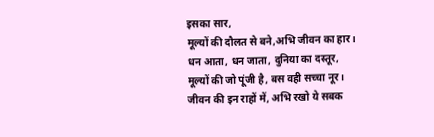इसका सार,
मूल्यों की दौलत से बने,अभि जीवन का हार।
धन आता, धन जाता, दुनिया का दस्तूर,
मूल्यों की जो पूंजी है, बस वही सच्चा नूर।
जीवन की इन राहों में, अभि रखो ये सबक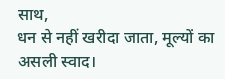साथ,
धन से नहीं खरीदा जाता, मूल्यों का असली स्वाद।